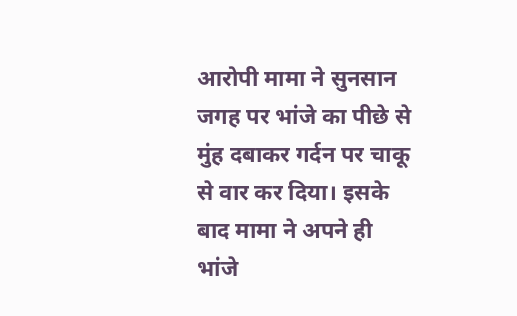आरोपी मामा ने सुनसान जगह पर भांजे का पीछे से मुंह दबाकर गर्दन पर चाकू से वार कर दिया। इसके बाद मामा ने अपने ही भांजे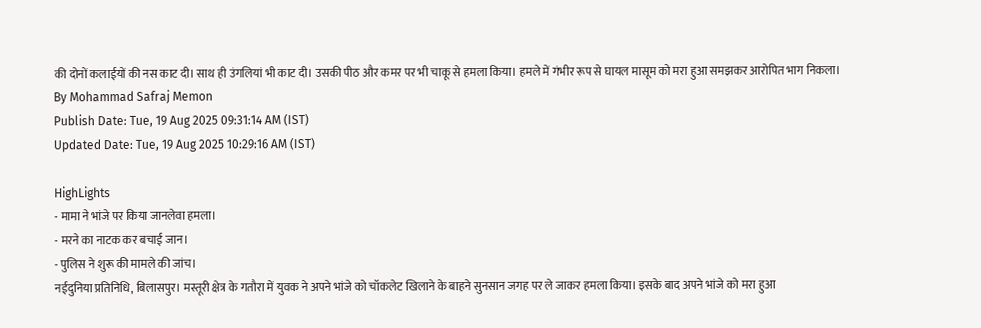की दोनों कलाईयों की नस काट दी। साथ ही उंगलियां भी काट दी। उसकी पीठ और कमर पर भी चाकू से हमला किया। हमले में गंभीर रूप से घायल मासूम को मरा हुआ समझकर आरोपित भाग निकला।
By Mohammad Safraj Memon
Publish Date: Tue, 19 Aug 2025 09:31:14 AM (IST)
Updated Date: Tue, 19 Aug 2025 10:29:16 AM (IST)

HighLights
- मामा ने भांजे पर किया जानलेवा हमला।
- मरने का नाटक कर बचाई जान।
- पुलिस ने शुरू की मामले की जांच।
नईदुनिया प्रतिनिधि, बिलासपुर। मस्तूरी क्षेत्र के गतौरा में युवक ने अपने भांजे को चॉकलेट खिलाने के बाहने सुनसान जगह पर ले जाकर हमला किया। इसके बाद अपने भांजे को मरा हुआ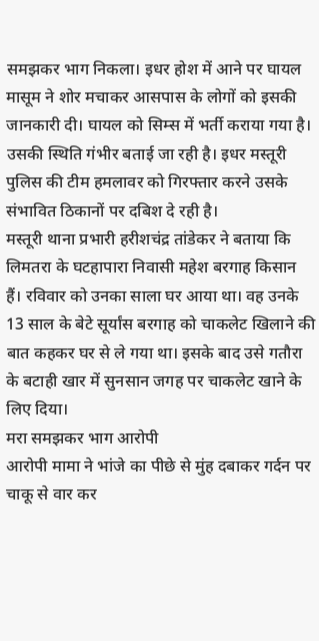समझकर भाग निकला। इधर होश में आने पर घायल मासूम ने शोर मचाकर आसपास के लोगों को इसकी जानकारी दी। घायल को सिम्स में भर्ती कराया गया है। उसकी स्थिति गंभीर बताई जा रही है। इधर मस्तूरी पुलिस की टीम हमलावर को गिरफ्तार करने उसके संभावित ठिकानों पर दबिश दे रही है।
मस्तूरी थाना प्रभारी हरीशचंद्र तांडेकर ने बताया कि लिमतरा के घटहापारा निवासी महेश बरगाह किसान हैं। रविवार को उनका साला घर आया था। वह उनके 13 साल के बेटे सूर्यांस बरगाह को चाकलेट खिलाने की बात कहकर घर से ले गया था। इसके बाद उसे गतौरा के बटाही खार में सुनसान जगह पर चाकलेट खाने के लिए दिया।
मरा समझकर भाग आरोपी
आरोपी मामा ने भांजे का पीछे से मुंह दबाकर गर्दन पर चाकू से वार कर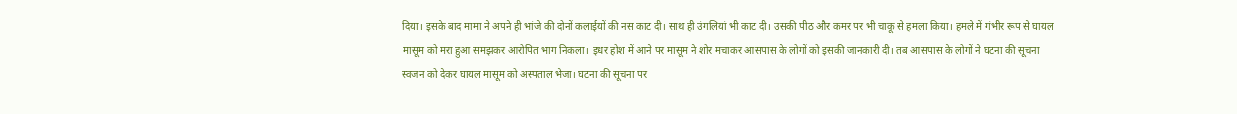दिया। इसके बाद मामा ने अपने ही भांजे की दोनों कलाईयों की नस काट दी। साथ ही उंगलियां भी काट दी। उसकी पीठ और कमर पर भी चाकू से हमला किया। हमले में गंभीर रूप से घायल मासूम को मरा हुआ समझकर आरोपित भाग निकला। इधर होश में आने पर मासूम ने शोर मचाकर आसपास के लोगों को इसकी जानकारी दी। तब आसपास के लोगों ने घटना की सूचना स्वजन को देकर घायल मासूम को अस्पताल भेजा। घटना की सूचना पर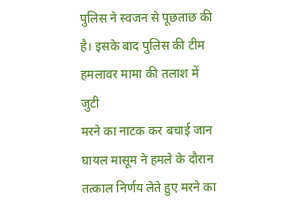पुलिस ने स्वजन से पूछताछ की है। इसके बाद पुलिस की टीम हमलावर मामा की तलाश में जुटी
मरने का नाटक कर बचाई जान
घायल मासूम ने हमले के दौरान तत्काल निर्णय लेते हुए मरने का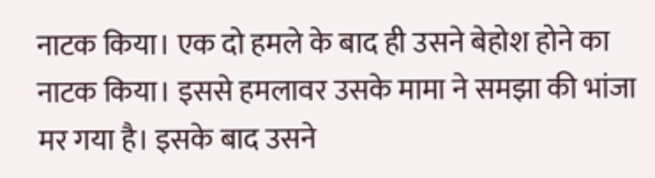नाटक किया। एक दो हमले के बाद ही उसने बेहोश होने का नाटक किया। इससे हमलावर उसके मामा ने समझा की भांजा मर गया है। इसके बाद उसने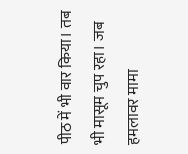पीठ में भी वार किया। तब भी मासूम चुप रहा। जब हमलावर मामा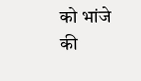को भांजे की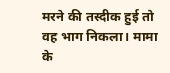मरने की तस्दीक हुई तो वह भाग निकला। मामा के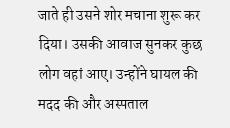जाते ही उसने शोर मचाना शुरू कर दिया। उसकी आवाज सुनकर कुछ लोग वहां आए। उन्होंने घायल की मदद की और अस्पताल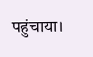पहुंचाया।